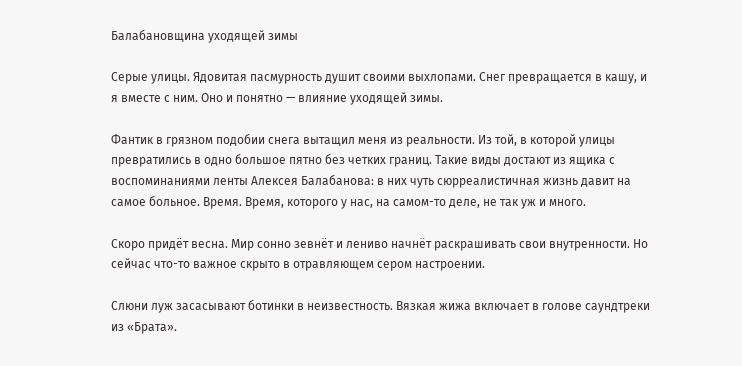Балабановщина уходящей зимы

Серые улицы. Ядовитая пасмурность душит своими выхлопами. Снег превращается в кашу, и я вместе с ним. Оно и понятно — влияние уходящей зимы.

Фантик в грязном подобии снега вытащил меня из реальности. Из той, в которой улицы превратились в одно большое пятно без четких границ. Такие виды достают из ящика с воспоминаниями ленты Алексея Балабанова: в них чуть сюрреалистичная жизнь давит на самое больное. Время. Время, которого у нас, на самом-то деле, не так уж и много.

Скоро придёт весна. Мир сонно зевнёт и лениво начнёт раскрашивать свои внутренности. Но сейчас что-то важное скрыто в отравляющем сером настроении.

Слюни луж засасывают ботинки в неизвестность. Вязкая жижа включает в голове саундтреки из «Брата».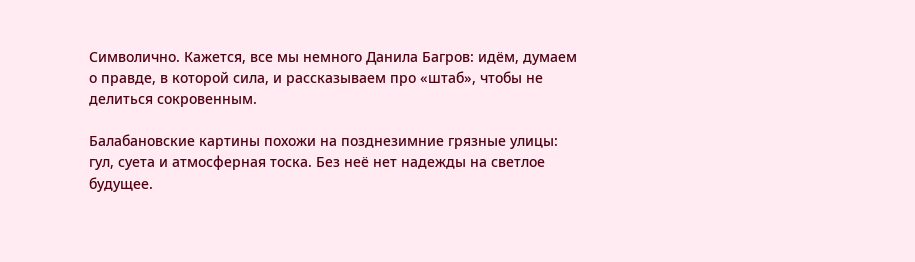Символично. Кажется, все мы немного Данила Багров: идём, думаем о правде, в которой сила, и рассказываем про «штаб», чтобы не делиться сокровенным.

Балабановские картины похожи на позднезимние грязные улицы: гул, суета и атмосферная тоска. Без неё нет надежды на светлое будущее.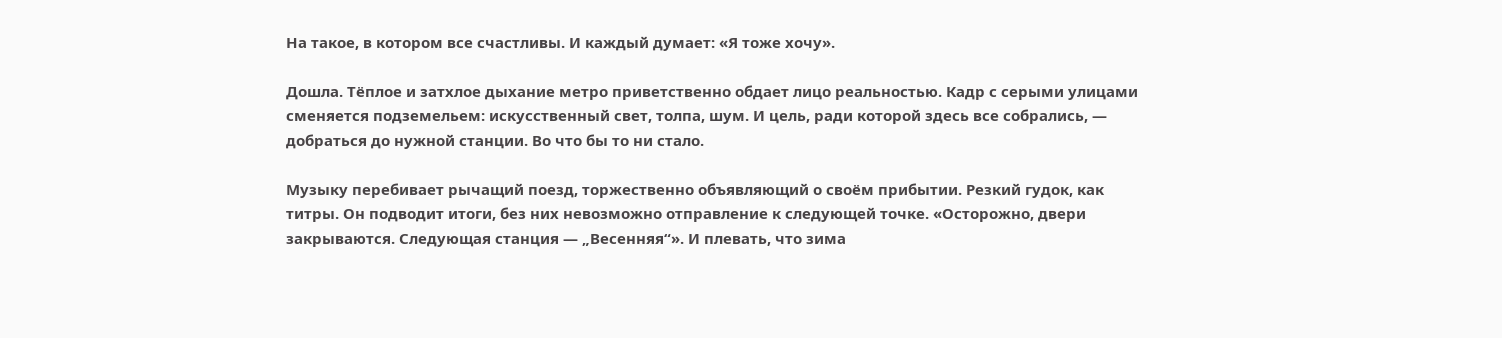На такое, в котором все счастливы. И каждый думает: «Я тоже хочу».

Дошла. Тёплое и затхлое дыхание метро приветственно обдает лицо реальностью. Кадр с серыми улицами сменяется подземельем: искусственный свет, толпа, шум. И цель, ради которой здесь все собрались, — добраться до нужной станции. Во что бы то ни стало.

Музыку перебивает рычащий поезд, торжественно объявляющий о своём прибытии. Резкий гудок, как титры. Он подводит итоги, без них невозможно отправление к следующей точке. «Осторожно, двери закрываются. Следующая станция — „Весенняя“». И плевать, что зима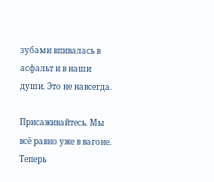зубами впивалась в асфальт и в наши души. Это не навсегда.

Присаживайтесь. Мы всё равно уже в вагоне. Теперь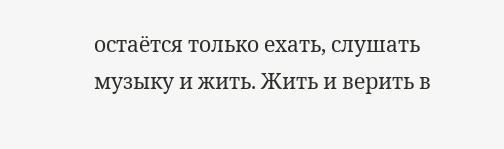остаётся только ехать, слушать музыку и жить. Жить и верить в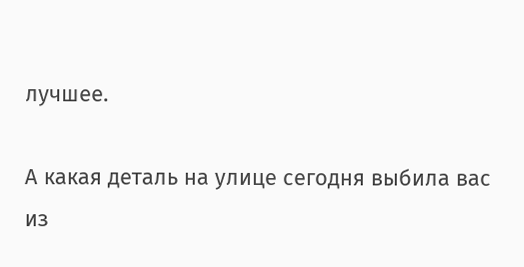лучшее.

А какая деталь на улице сегодня выбила вас из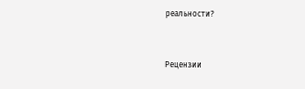реальности?


Рецензии